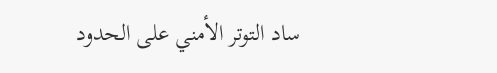ساد التوتر الأمني على الحدود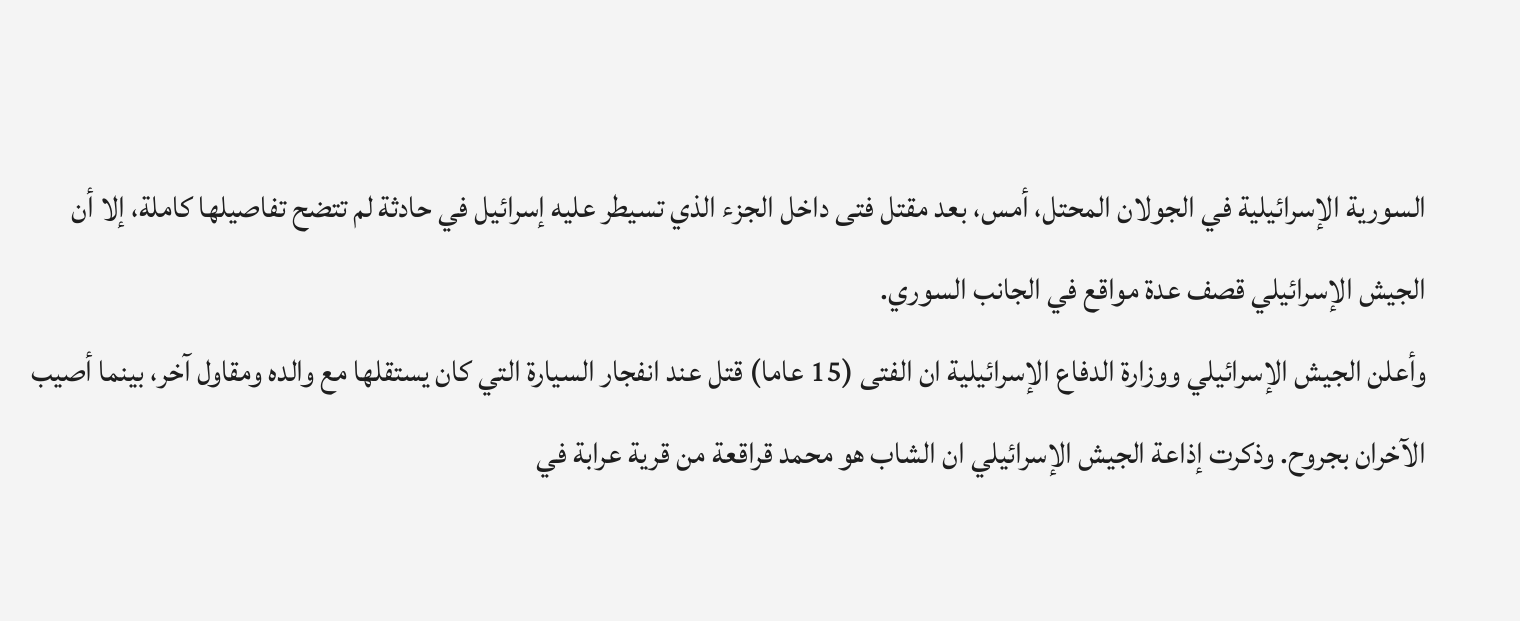السورية الإسرائيلية في الجولان المحتل، أمس، بعد مقتل فتى داخل الجزء الذي تسيطر عليه إسرائيل في حادثة لم تتضح تفاصيلها كاملة، إلا أن الجيش الإسرائيلي قصف عدة مواقع في الجانب السوري.
وأعلن الجيش الإسرائيلي ووزارة الدفاع الإسرائيلية ان الفتى (15 عاما) قتل عند انفجار السيارة التي كان يستقلها مع والده ومقاول آخر، بينما أصيب الآخران بجروح. وذكرت إذاعة الجيش الإسرائيلي ان الشاب هو محمد قراقعة من قرية عرابة في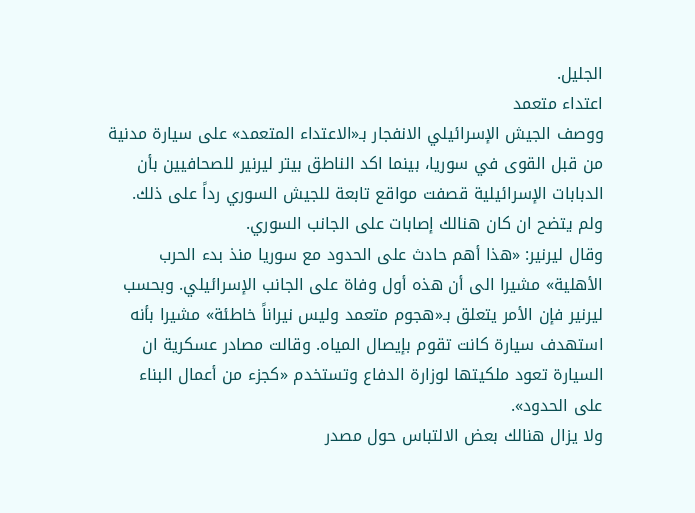الجليل.
اعتداء متعمد
ووصف الجيش الإسرائيلي الانفجار بـ«الاعتداء المتعمد» على سيارة مدنية من قبل القوى في سوريا، بينما اكد الناطق بيتر ليرنير للصحافيين بأن الدبابات الإسرائيلية قصفت مواقع تابعة للجيش السوري رداً على ذلك. ولم يتضح ان كان هنالك إصابات على الجانب السوري.
وقال ليرنير: «هذا أهم حادث على الحدود مع سوريا منذ بدء الحرب الأهلية» مشيرا الى أن هذه أول وفاة على الجانب الإسرائيلي. وبحسب ليرنير فإن الأمر يتعلق بـ«هجوم متعمد وليس نيراناً خاطئة» مشيرا بأنه استهدف سيارة كانت تقوم بإيصال المياه. وقالت مصادر عسكرية ان السيارة تعود ملكيتها لوزارة الدفاع وتستخدم «كجزء من أعمال البناء على الحدود».
ولا يزال هنالك بعض الالتباس حول مصدر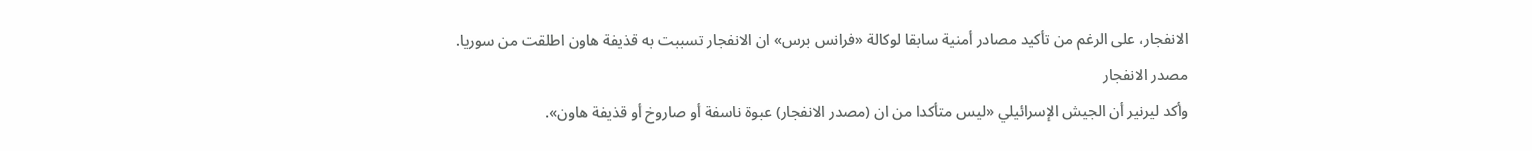الانفجار، على الرغم من تأكيد مصادر أمنية سابقا لوكالة «فرانس برس» ان الانفجار تسببت به قذيفة هاون اطلقت من سوريا.
مصدر الانفجار
وأكد ليرنير أن الجيش الإسرائيلي «ليس متأكدا من ان (مصدر الانفجار) عبوة ناسفة أو صاروخ أو قذيفة هاون».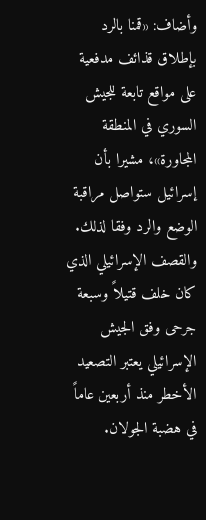وأضاف: «قمنا بالرد بإطلاق قذائف مدفعية على مواقع تابعة للجيش السوري في المنطقة المجاورة»، مشيرا بأن إسرائيل ستواصل مراقبة الوضع والرد وفقا لذلك.
والقصف الإسرائيلي الذي كان خلف قتيلاً وسبعة جرحى وفق الجيش الإسرائيلي يعتبر التصعيد الأخطر منذ أربعين عاماً في هضبة الجولان.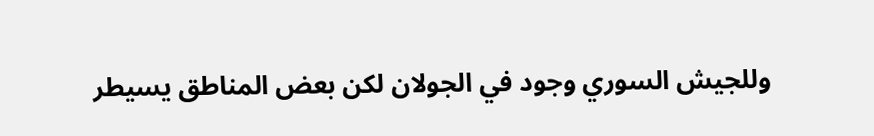وللجيش السوري وجود في الجولان لكن بعض المناطق يسيطر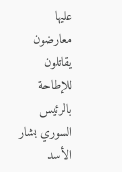عليها معارضون يقاتلون للإطاحة بالرئيس السوري بشار الأسد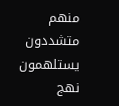منهم متشددون يستلهمون نهج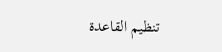تنظيم القاعدة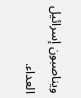ويناصبون إسرائيل العداء.